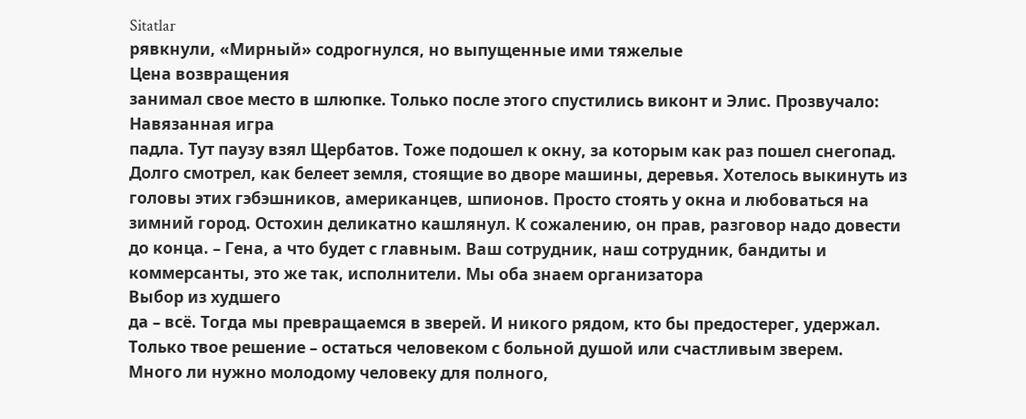Sitatlar
рявкнули, «Мирный» содрогнулся, но выпущенные ими тяжелые
Цена возвращения
занимал свое место в шлюпке. Только после этого спустились виконт и Элис. Прозвучало:
Навязанная игра
падла. Тут паузу взял Щербатов. Тоже подошел к окну, за которым как раз пошел снегопад. Долго смотрел, как белеет земля, стоящие во дворе машины, деревья. Хотелось выкинуть из головы этих гэбэшников, американцев, шпионов. Просто стоять у окна и любоваться на зимний город. Остохин деликатно кашлянул. К сожалению, он прав, разговор надо довести до конца. – Гена, а что будет с главным. Ваш сотрудник, наш сотрудник, бандиты и коммерсанты, это же так, исполнители. Мы оба знаем организатора
Выбор из худшего
да – всё. Тогда мы превращаемся в зверей. И никого рядом, кто бы предостерег, удержал. Только твое решение – остаться человеком с больной душой или счастливым зверем.
Много ли нужно молодому человеку для полного,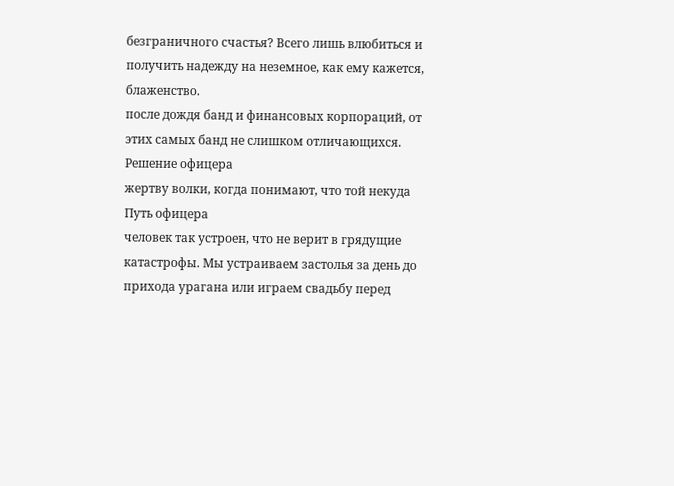безграничного счастья? Всего лишь влюбиться и получить надежду на неземное, как ему кажется, блаженство.
после дождя банд и финансовых корпораций, от этих самых банд не слишком отличающихся.
Решение офицера
жертву волки, когда понимают, что той некуда
Путь офицера
человек так устроен, что не верит в грядущие катастрофы. Мы устраиваем застолья за день до прихода урагана или играем свадьбу перед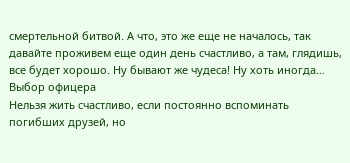смертельной битвой. А что, это же еще не началось, так давайте проживем еще один день счастливо, а там, глядишь, все будет хорошо. Ну бывают же чудеса! Ну хоть иногда…
Выбор офицера
Нельзя жить счастливо, если постоянно вспоминать погибших друзей, но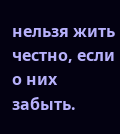нельзя жить честно, если о них забыть.